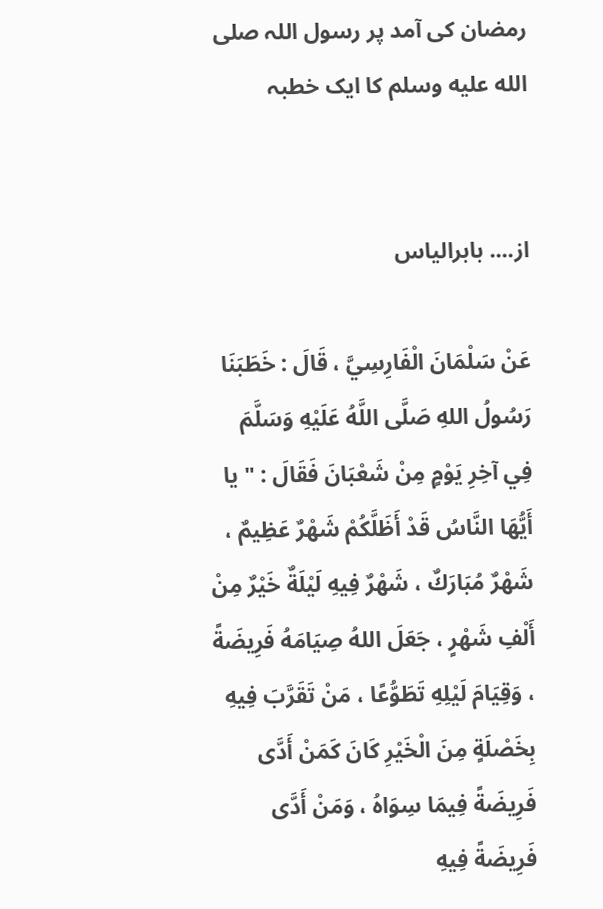رمضان کی آمد پر رسول اللہ صلى الله عليه وسلم کا ایک خطبہ


از.... بابرالیاس

عَنْ سَلْمَانَ الْفَارِسِيَّ ، قَالَ : خَطَبَنَا رَسُولُ اللهِ صَلَّى اللَّهُ عَلَيْهِ وَسَلَّمَ فِي آخِرِ يَوْمٍ مِنْ شَعْبَانَ فَقَالَ : " يا أَيُّهَا النَّاسُ قَدْ أَظَلَّكُمْ شَهْرٌ عَظِيمٌ ، شَهْرٌ مُبَارَكٌ ، شَهْرٌ فِيهِ لَيْلَةٌ خَيْرٌ مِنْ أَلْفِ شَهْرٍ ، جَعَلَ اللهُ صِيَامَهُ فَرِيضَةً ، وَقِيَامَ لَيْلِهِ تَطَوُّعًا ، مَنْ تَقَرَّبَ فِيهِ بِخَصْلَةٍ مِنَ الْخَيْرِ كَانَ كَمَنْ أَدَّى فَرِيضَةً فِيمَا سِوَاهُ ، وَمَنْ أَدَّى فَرِيضَةً فِيهِ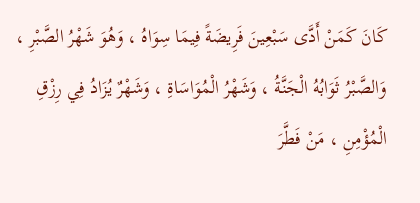كَانَ كَمَنْ أَدَّى سَبْعِينَ فَرِيضَةً فِيمَا سِوَاهُ ، وَهُوَ شَهْرُ الصَّبْرِ ، وَالصَّبْرُ ثَوَابُهُ الْجَنَّةُ ، وَشَهْرُ الْمُوَاسَاةِ ، وَشَهْرٌ يُزَادُ فِي رِزْقِ الْمُؤْمِنِ ، مَنْ فَطَّرَ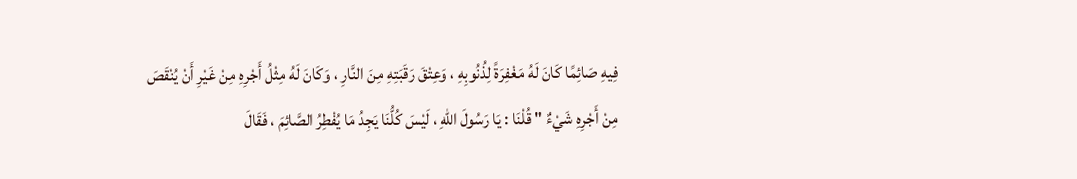فِيهِ صَائِمًا كَانَ لَهُ مَغْفِرَةً لِذُنُوبِهِ ، وَعِتْقَ رَقَبَتِهِ مِنَ النَّارِ ، وَكَانَ لَهُ مِثْلُ أَجْرِهِ مِنْ غَيْرِ أَنْ يُنْقَصَ مِنْ أَجْرِهِ شَيْءٌ " قُلْنَا : يَا رَسُولَ اللهِ ، لَيْسَ كُلُّنَا يَجِدُ مَا يُفْطِرُ الصَّائِمَ ، فَقَالَ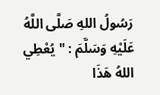رَسُولُ اللهِ صَلَّى اللَّهُ عَلَيْهِ وَسَلَّمَ : " يُعْطِي اللهُ هَذَا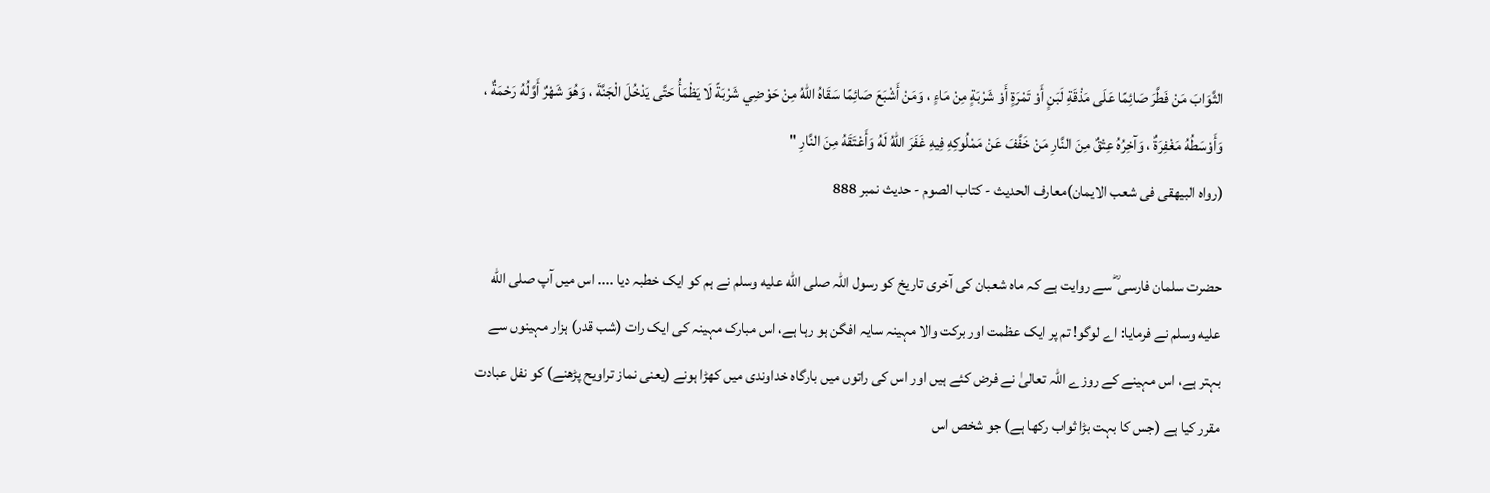الثَّوَابَ مَنْ فَطَّرَ صَائِمًا عَلَى مَذْقَةِ لَبَنٍ أَوْ تَمْرَةٍ أَوْ شَرْبَةٍ مِنْ مَاءٍ ، وَمَنْ أَشْبَعَ صَائِمًا سَقَاهُ اللهُ مِنْ حَوْضِي شَرْبَةً لَا يَظْمَأُ حَتَّى يَدْخُلَ الْجَنَّةَ ، وَهُوَ شَهْرٌ أَوَّلُهُ رَحْمَةٌ ، وَأَوْسَطُهُ مَغْفِرَةٌ ، وَآخِرُهُ عِتْقٌ مِنَ النَّارِ مَنْ خَفَّفَ عَنْ مَمْلُوكِهِ فِيهِ غَفَرَ اللهُ لَهُ وَأَعْتَقَهُ مِنَ النَّارِ "
(رواه البيهقى فى شعب الايمان)معارف الحدیث - کتاب الصوم - حدیث نمبر 888

حضرت سلمان فارسی ؓ سے روایت ہے کہ ماہ شعبان کی آخری تاریخ کو رسول اللہ صلى الله عليه وسلم نے ہم کو ایک خطبہ دیا .... اس میں آپ صلى الله عليه وسلم نے فرمایا: اے لوگو! تم پر ایک عظمت اور برکت والا مہینہ سایہ افگن ہو رہا ہے، اس مبارک مہینہ کی ایک رات (شب قدر) ہزار مہینوں سے بہتر ہے، اس مہینے کے روزے اللہ تعالیٰ نے فرض کئے ہیں اور اس کی راتوں میں بارگاہ خداوندی میں کھڑا ہونے (یعنی نماز تراویح پڑھنے) کو نفل عبادت مقرر کیا ہے (جس کا بہت بڑا ثواب رکھا ہے) جو شخص اس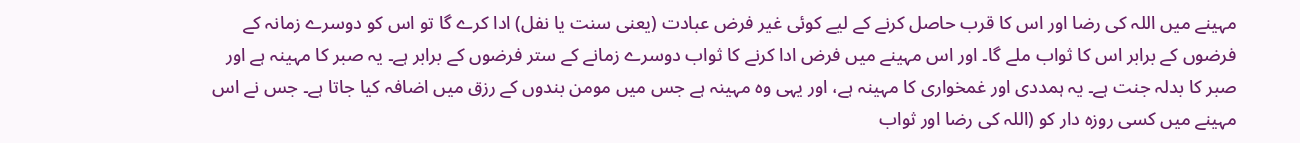مہینے میں اللہ کی رضا اور اس کا قرب حاصل کرنے کے لیے کوئی غیر فرض عبادت (یعنی سنت یا نفل) ادا کرے گا تو اس کو دوسرے زمانہ کے فرضوں کے برابر اس کا ثواب ملے گا۔ اور اس مہینے میں فرض ادا کرنے کا ثواب دوسرے زمانے کے ستر فرضوں کے برابر ہے۔ یہ صبر کا مہینہ ہے اور صبر کا بدلہ جنت ہے۔ یہ ہمددی اور غمخواری کا مہینہ ہے، اور یہی وہ مہینہ ہے جس میں مومن بندوں کے رزق میں اضافہ کیا جاتا ہے۔ جس نے اس مہینے میں کسی روزہ دار کو (اللہ کی رضا اور ثواب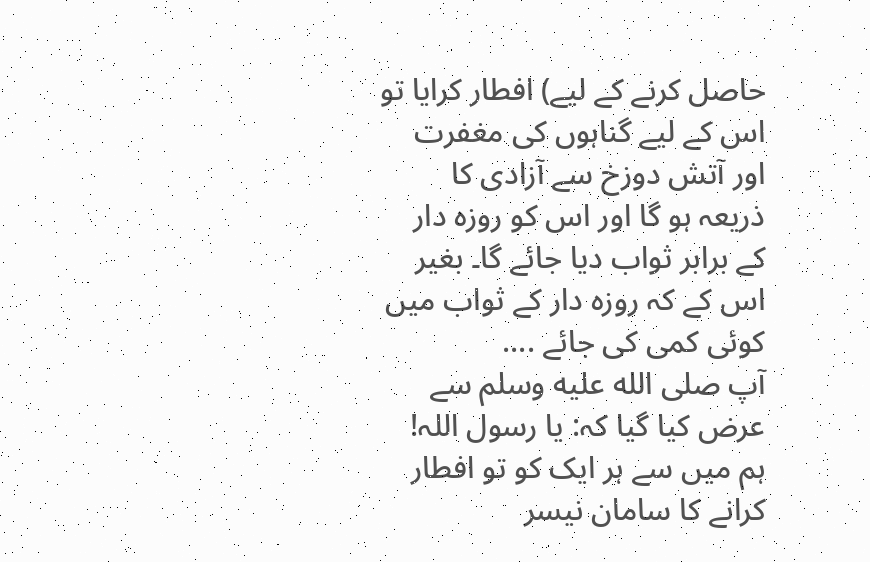حاصل کرنے کے لیے) افطار کرایا تو اس کے لیے گناہوں کی مغفرت اور آتش دوزخ سے آزادی کا ذریعہ ہو گا اور اس کو روزہ دار کے برابر ثواب دیا جائے گا۔ بغیر اس کے کہ روزہ دار کے ثواب میں کوئی کمی کی جائے ....
آپ صلى الله عليه وسلم سے عرض کیا گیا کہ: یا رسول اللہ! ہم میں سے ہر ایک کو تو افطار کرانے کا سامان نیسر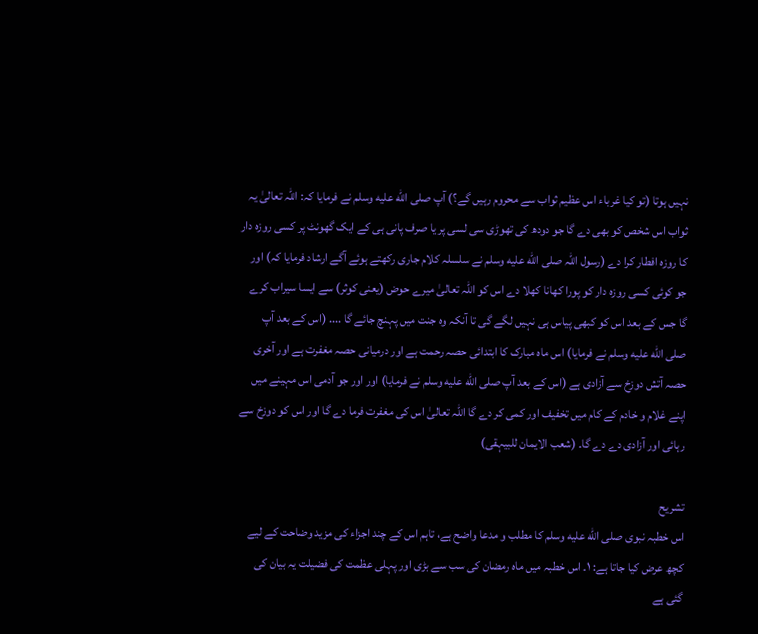نہیں ہوتا (تو کیا غرباء اس عظیم ثواب سے محروم رہیں گے؟) آپ صلى الله عليه وسلم نے فرمایا کہ: اللہ تعالیٰ یہ ثواب اس شخص کو بھی دے گا جو دودھ کی تھوڑی سی لسی پر یا صرف پانی ہی کے ایک گھونٹ پر کسی روزہ دار کا روزہ افطار کرا دے (رسول اللہ صلى الله عليه وسلم نے سلسلہ کلام جاری رکھتے ہوئے آگے ارشاد فرمایا کہ) اور جو کوئی کسی روزہ دار کو پورا کھانا کھلا دے اس کو اللہ تعالیٰ میرے حوض (یعنی کوثر) سے ایسا سیراب کرے گا جس کے بعد اس کو کبھی پیاس ہی نہیں لگے گی تا آنکہ وہ جنت میں پہنچ جائے گا .... (اس کے بعد آپ صلى الله عليه وسلم نے فرمایا) اس ماہ مبارک کا ابتدائی حصہ رحمت ہے اور درمیانی حصہ مغفرت ہے اور آخری حصہ آتش دوزخ سے آزادی ہے (اس کے بعد آپ صلى الله عليه وسلم نے فرمایا) اور اور جو آدمی اس مہینے میں اپنے غلام و خادم کے کام میں تخفیف اور کمی کر دے گا اللہ تعالیٰ اس کی مغفرت فرما دے گا اور اس کو دوزخ سے رہائی اور آزادی دے دے گا۔ (شعب الایمان للبیہقی)

تشریح
اس خطبہ نبوی صلى الله عليه وسلم کا مطلب و مدعا واضح ہے، تاہم اس کے چند اجزاء کی مزید وضاحت کے لیے کچھ عرض کیا جاتا ہے: ۱۔ اس خطبہ میں ماہ رمضان کی سب سے بڑی اور پہلی عظمت کی فضیلت یہ بیان کی گئی ہے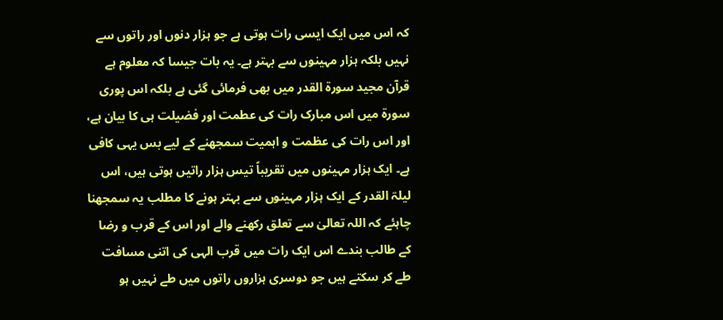کہ اس میں ایک ایسی رات ہوتی ہے جو ہزار دنوں اور راتوں سے نہیں بلکہ ہزار مہینوں سے بہتر ہے۔ یہ بات جیسا کہ معلوم ہے قرآن مجید سورۃ القدر میں بھی فرمائی گئی ہے بلکہ اس پوری سورۃ میں اس مبارک رات کی عطمت اور فضیلت ہی کا بیان ہے، اور اس رات کی عظمت و اہمیت سمجھنے کے لیے بس یہی کافی ہے۔ ایک ہزار مہینوں میں تقریباً تیس ہزار راتیں ہوتی ہیں، اس لیلۃ القدر کے ایک ہزار مہینوں سے بہتر ہونے کا مطلب یہ سمجھنا چاہئے کہ اللہ تعالیٰ سے تعلق رکھنے والے اور اس کے قرب و رضا کے طالب بندے اس ایک رات میں قرب الہی کی اتنی مسافت طے کر سکتے ہیں جو دوسری ہزاروں راتوں میں طے نہیں ہو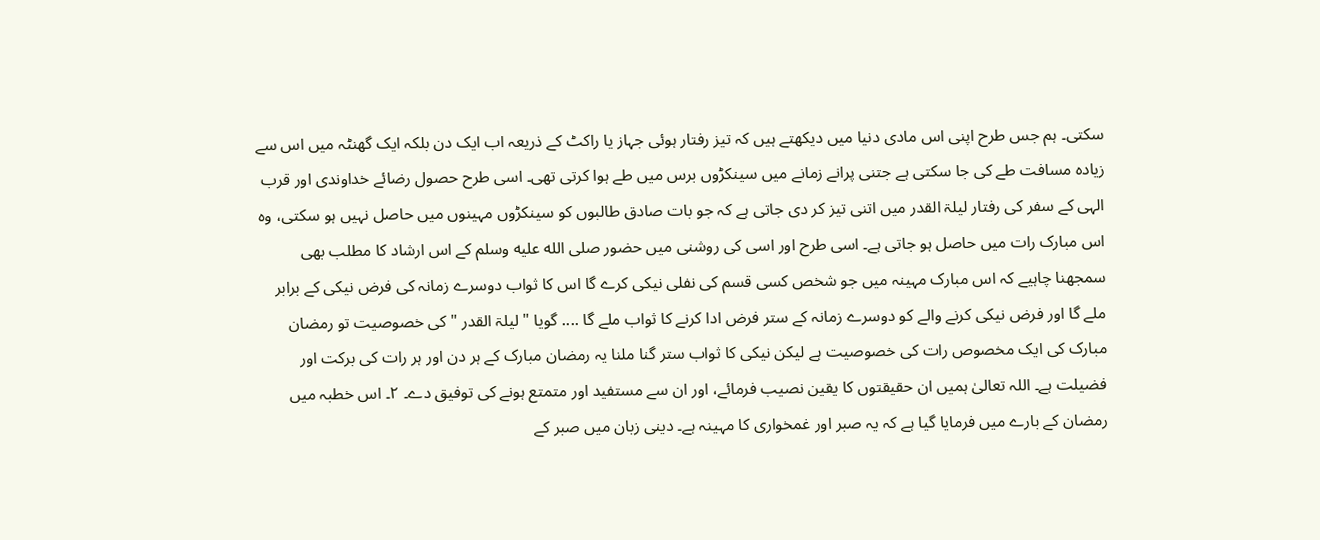سکتی۔ ہم جس طرح اپنی اس مادی دنیا میں دیکھتے ہیں کہ تیز رفتار ہوئی جہاز یا راکٹ کے ذریعہ اب ایک دن بلکہ ایک گھنٹہ میں اس سے زیادہ مسافت طے کی جا سکتی ہے جتنی پرانے زمانے میں سینکڑوں برس میں طے ہوا کرتی تھی۔ اسی طرح حصول رضائے خداوندی اور قرب الہی کے سفر کی رفتار لیلۃ القدر میں اتنی تیز کر دی جاتی ہے کہ جو بات صادق طالبوں کو سینکڑوں مہینوں میں حاصل نہیں ہو سکتی، وہ اس مبارک رات میں حاصل ہو جاتی ہے۔ اسی طرح اور اسی کی روشنی میں حضور صلى الله عليه وسلم کے اس ارشاد کا مطلب بھی سمجھنا چاہیے کہ اس مبارک مہینہ میں جو شخص کسی قسم کی نفلی نیکی کرے گا اس کا ثواب دوسرے زمانہ کی فرض نیکی کے برابر ملے گا اور فرض نیکی کرنے والے کو دوسرے زمانہ کے ستر فرض ادا کرنے کا ثواب ملے گا .... گویا " لیلۃ القدر " کی خصوصیت تو رمضان مبارک کی ایک مخصوص رات کی خصوصیت ہے لیکن نیکی کا ثواب ستر گنا ملنا یہ رمضان مبارک کے ہر دن اور ہر رات کی برکت اور فضیلت ہے۔ اللہ تعالیٰ ہمیں ان حقیقتوں کا یقین نصیب فرمائے، اور ان سے مستفید اور متمتع ہونے کی توفیق دے۔ ۲۔ اس خطبہ میں رمضان کے بارے میں فرمایا گیا ہے کہ یہ صبر اور غمخواری کا مہینہ ہے۔ دینی زبان میں صبر کے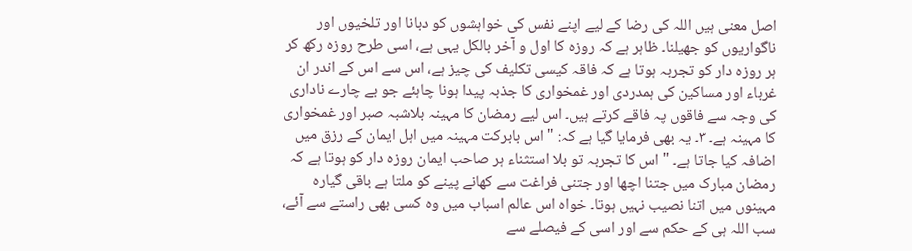اصل معنی ہیں اللہ کی رضا کے لیے اپنے نفس کی خواہشوں کو دبانا اور تلخیوں اور ناگواریوں کو جھیلنا۔ ظاہر ہے کہ روزہ کا اول و آخر بالکل یہی ہے، اسی طرح روزہ رکھ کر ہر روزہ دار کو تجربہ ہوتا ہے کہ فاقہ کیسی تکلیف کی چیز ہے، اس سے اس کے اندر ان غرباء اور مساکین کی ہمدردی اور غمخواری کا جذبہ پیدا ہونا چاہئے جو بے چارے ناداری کی وجہ سے فاقوں پہ فاقے کرتے ہیں۔ اس لیے رمضان کا مہینہ بلاشبہ صبر اور غمخواری کا مہینہ ہے۔ ۳۔ یہ بھی فرمایا گیا ہے کہ: " اس بابرکت مہینہ میں اہل ایمان کے رزق میں اضافہ کیا جاتا ہے۔ " اس کا تجربہ تو بلا استثناء ہر صاحب ایمان روزہ دار کو ہوتا ہے کہ رمضان مبارک میں جتنا اچھا اور جتنی فراغت سے کھانے پینے کو ملتا ہے باقی گیارہ مہینوں میں اتنا نصیب نہیں ہوتا۔ خواہ اس عالم اسباب میں وہ کسی بھی راستے سے آئے، سب اللہ ہی کے حکم سے اور اسی کے فیصلے سے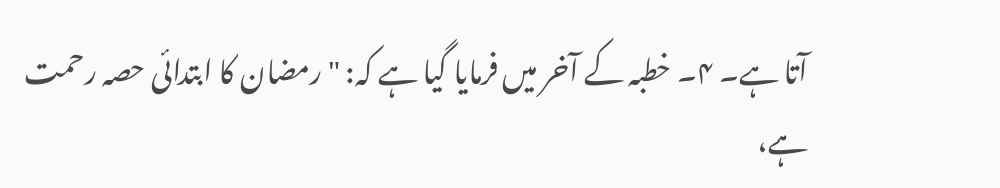آتا ہے۔ ۴۔ خطبہ کے آخر میں فرمایا گیا ہے کہ: " رمضان کا ابتدائی حصہ رحمت ہے،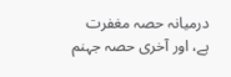درمیانہ حصہ مغفرت ہے، اور آخری حصہ جہنم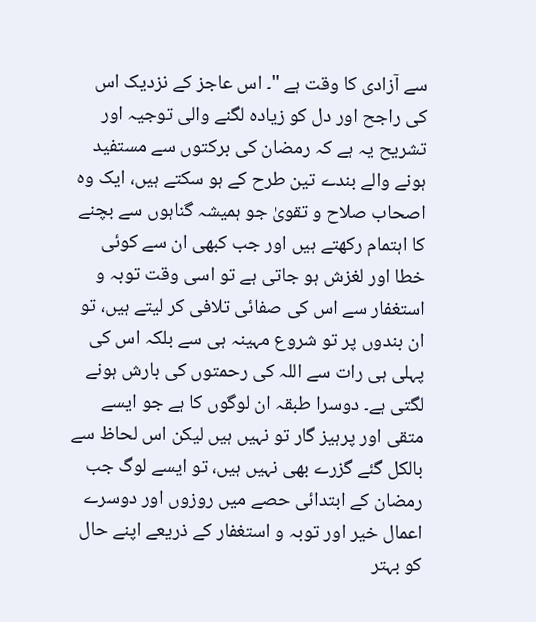سے آزادی کا وقت ہے "۔ اس عاجز کے نزدیک اس کی راجح اور دل کو زیادہ لگنے والی توجیہ اور تشریح یہ ہے کہ رمضان کی برکتوں سے مستفید ہونے والے بندے تین طرح کے ہو سکتے ہیں، ایک وہ اصحاب صلاح و تقویٰ جو ہمیشہ گناہوں سے بچنے کا اہتمام رکھتے ہیں اور جب کبھی ان سے کوئی خطا اور لغزش ہو جاتی ہے تو اسی وقت توبہ و استغفار سے اس کی صفائی تلافی کر لیتے ہیں، تو ان بندوں پر تو شروع مہینہ ہی سے بلکہ اس کی پہلی ہی رات سے اللہ کی رحمتوں کی بارش ہونے لگتی ہے۔ دوسرا طبقہ ان لوگوں کا ہے جو ایسے متقی اور پرہیز گار تو نہیں ہیں لیکن اس لحاظ سے بالکل گئے گزرے بھی نہیں ہیں، تو ایسے لوگ جب رمضان کے ابتدائی حصے میں روزوں اور دوسرے اعمال خیر اور توبہ و استغفار کے ذریعے اپنے حال کو بہتر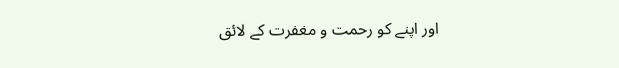اور اپنے کو رحمت و مغفرت کے لائق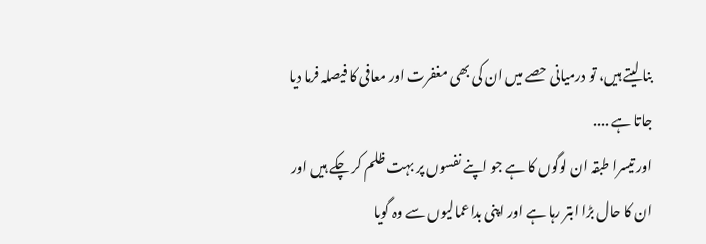بنا لیتے ہیں، تو درمیانی حصے میں ان کی بھی مغفرت اور معافی کا فیصلہ فرما دیا جاتا ہے ....
اور تیسرا طبقہ ان لوگوں کا ہے جو اپنے نفسوں پر بہت ظلم کر چکے ہیں اور ان کا حال بڑا ابتر رہا ہے اور اپنی بداعمالیوں سے وہ گویا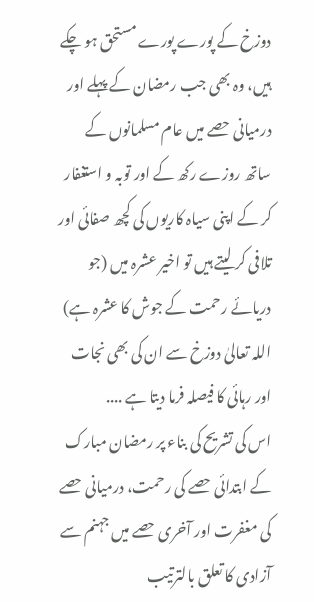دوزخ کے پورے پورے مستحق ہو چکے ہیں، وہ بھی جب رمضان کے پہلے اور درمیانی حصے میں عام مسلمانوں کے ساتھ روزے رکھ کے اور توبہ و استغفار کر کے اپنی سیاہ کاریوں کی کچھ صفائی اور تلافی کر لیتے ہیں تو اخیر عشرہ میں (جو دریائے رحمت کے جوش کا عشرہ ہے) اللہ تعالیٰ دوزخ سے ان کی بھی نجات اور رہائی کا فیصلہ فرما دیتا ہے ....
اس کی تشریح کی بناء پر رمضان مبارک کے ابتدائی حصے کی رحمت، درمیانی حصے کی مغفرت اور آخری حصے میں جہنم سے آزادی کا تعلق بالترتیب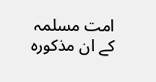امت مسلمہ کے ان مذکورہ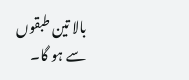بالا تین طبقوں سے ہو گا۔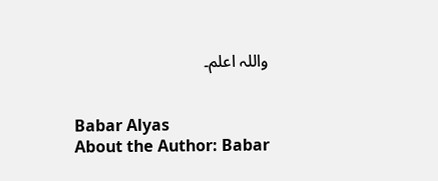واللہ اعلم۔


Babar Alyas
About the Author: Babar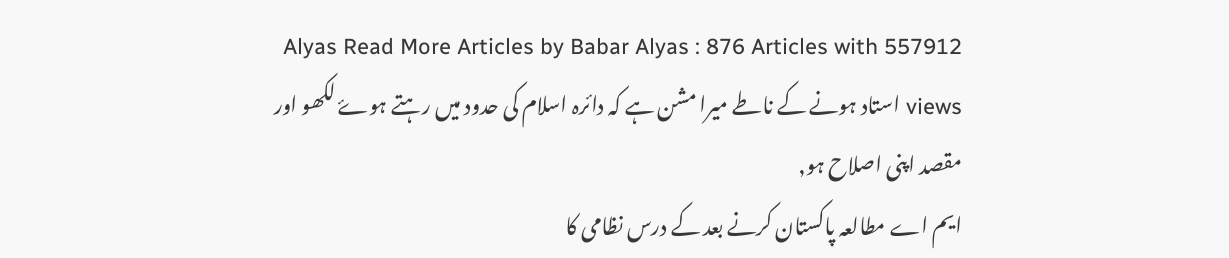Alyas Read More Articles by Babar Alyas : 876 Articles with 557912 views استاد ہونے کے ناطے میرا مشن ہے کہ دائرہ اسلام کی حدود میں رہتے ہوۓ لکھو اور مقصد اپنی اصلاح ہو,
ایم اے مطالعہ پاکستان کرنے بعد کے درس نظامی کا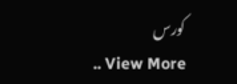کورس
.. View More